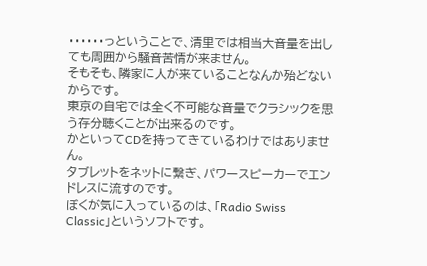・・・・・・っということで、清里では相当大音量を出しても周囲から騒音苦情が来ません。
そもそも、隣家に人が来ていることなんか殆どないからです。
東京の自宅では全く不可能な音量でクラシックを思う存分聴くことが出来るのです。
かといってCDを持ってきているわけではありません。
タブレットをネットに繋ぎ、パワースピーカーでエンドレスに流すのです。
ぼくが気に入っているのは、「Radio Swiss Classic」というソフトです。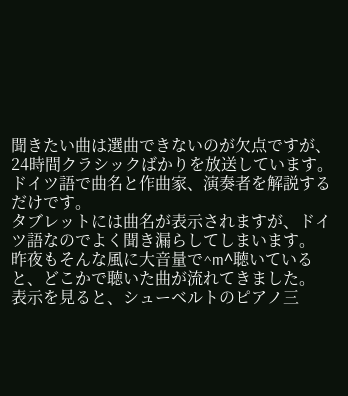聞きたい曲は選曲できないのが欠点ですが、24時間クラシックばかりを放送しています。
ドイツ語で曲名と作曲家、演奏者を解説するだけです。
タブレットには曲名が表示されますが、ドイツ語なのでよく聞き漏らしてしまいます。
昨夜もそんな風に大音量で^m^聴いていると、どこかで聴いた曲が流れてきました。
表示を見ると、シューベルトのピアノ三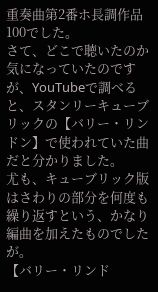重奏曲第2番ホ長調作品100でした。
さて、どこで聴いたのか気になっていたのですが、YouTubeで調べると、スタンリーキューブリックの【バリー・リンドン】で使われていた曲だと分かりました。
尤も、キューブリック版はさわりの部分を何度も繰り返すという、かなり編曲を加えたものでしたが。
【バリー・リンド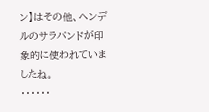ン】はその他、ヘンデルのサラバンドが印象的に使われていましたね。
・・・・・・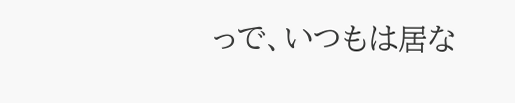っで、いつもは居な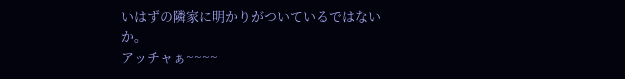いはずの隣家に明かりがついているではないか。
アッチャぁ~~~~